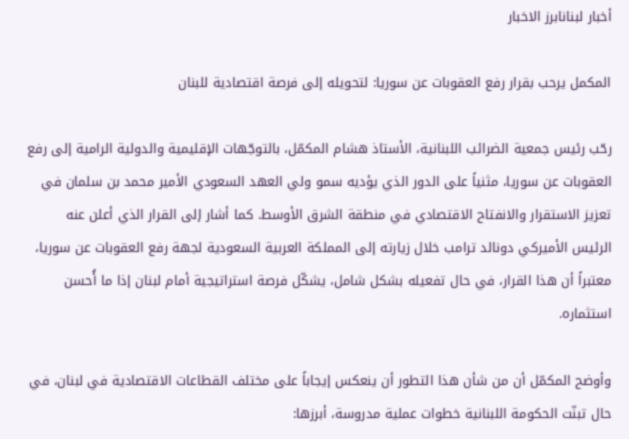أخبار لبنانابرز الاخبار

المكمل يرحب بقرار رفع العقوبات عن سوريا: لتحويله إلى فرصة اقتصادية للبنان

رحّب رئيس جمعية الضرائب اللبنانية، الأستاذ هشام المكمّل، بالتوجّهات الإقليمية والدولية الرامية إلى رفع العقوبات عن سوريا، مثنياً على الدور الذي يؤديه سمو ولي العهد السعودي الأمير محمد بن سلمان في تعزيز الاستقرار والانفتاح الاقتصادي في منطقة الشرق الأوسط. كما أشار إلى القرار الذي أعلن عنه الرئيس الأميركي دونالد ترامب خلال زيارته إلى المملكة العربية السعودية لجهة رفع العقوبات عن سوريا، معتبراً أن هذا القرار، في حال تفعيله بشكل شامل، يشكّل فرصة استراتيجية أمام لبنان إذا ما أُحسن استثماره.

وأوضح المكمّل أن من شأن هذا التطور أن ينعكس إيجاباً على مختلف القطاعات الاقتصادية في لبنان، في حال تبنّت الحكومة اللبنانية خطوات عملية مدروسة، أبرزها: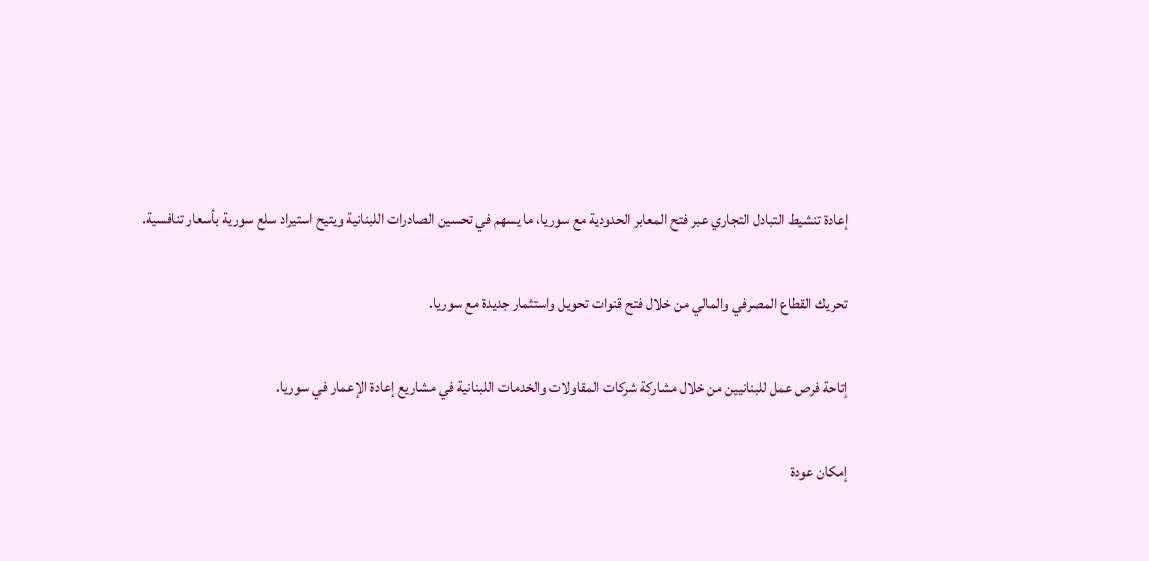إعادة تنشيط التبادل التجاري عبر فتح المعابر الحدودية مع سوريا، ما يسهم في تحسين الصادرات اللبنانية ويتيح استيراد سلع سورية بأسعار تنافسية.

تحريك القطاع المصرفي والمالي من خلال فتح قنوات تحويل واستثمار جديدة مع سوريا.

إتاحة فرص عمل للبنانيين من خلال مشاركة شركات المقاولات والخدمات اللبنانية في مشاريع إعادة الإعمار في سوريا.

إمكان عودة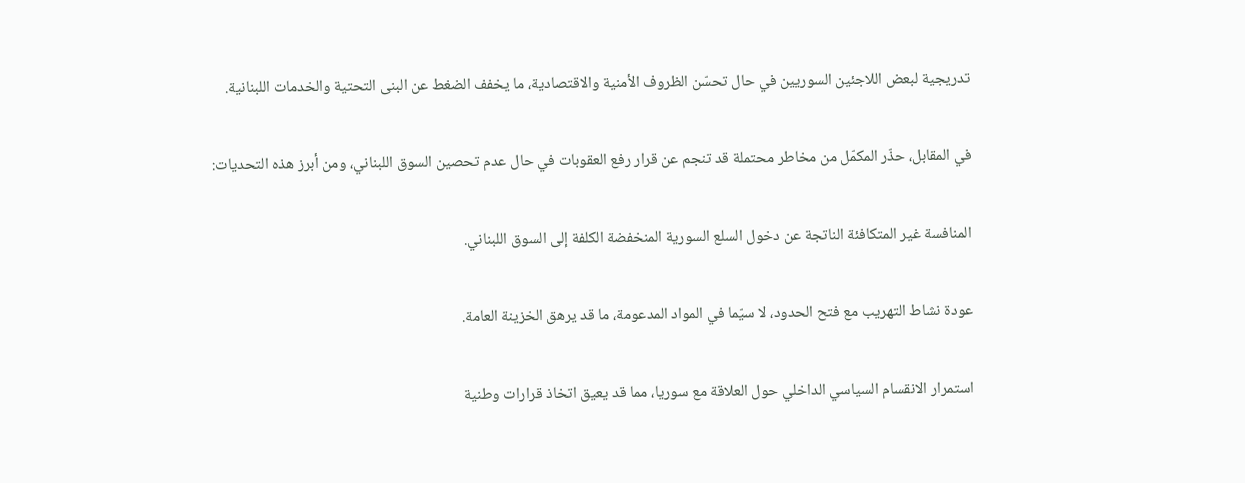تدريجية لبعض اللاجئين السوريين في حال تحسّن الظروف الأمنية والاقتصادية، ما يخفف الضغط عن البنى التحتية والخدمات اللبنانية.

في المقابل، حذّر المكمّل من مخاطر محتملة قد تنجم عن قرار رفع العقوبات في حال عدم تحصين السوق اللبناني، ومن أبرز هذه التحديات:

المنافسة غير المتكافئة الناتجة عن دخول السلع السورية المنخفضة الكلفة إلى السوق اللبناني.

عودة نشاط التهريب مع فتح الحدود، لا سيّما في المواد المدعومة، ما قد يرهق الخزينة العامة.

استمرار الانقسام السياسي الداخلي حول العلاقة مع سوريا، مما قد يعيق اتخاذ قرارات وطنية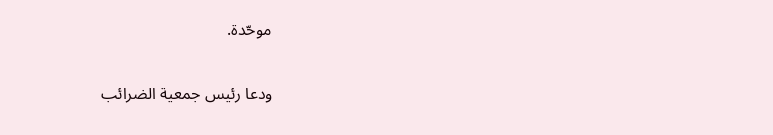موحّدة.

ودعا رئيس جمعية الضرائب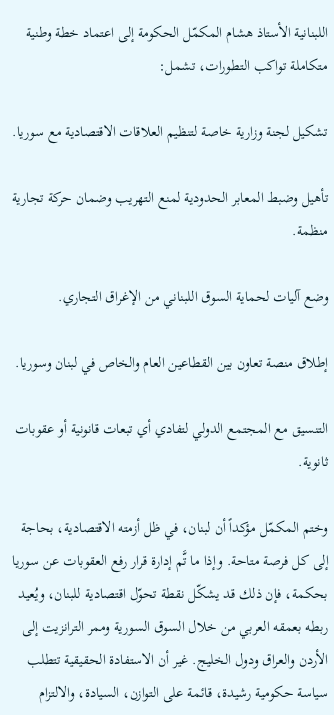اللبنانية الأستاذ هشام المكمّل الحكومة إلى اعتماد خطة وطنية متكاملة تواكب التطورات، تشمل:

تشكيل لجنة وزارية خاصة لتنظيم العلاقات الاقتصادية مع سوريا.

تأهيل وضبط المعابر الحدودية لمنع التهريب وضمان حركة تجارية منظمة.

وضع آليات لحماية السوق اللبناني من الإغراق التجاري.

إطلاق منصة تعاون بين القطاعين العام والخاص في لبنان وسوريا.

التنسيق مع المجتمع الدولي لتفادي أي تبعات قانونية أو عقوبات ثانوية.

وختم المكمّل مؤكداً أن لبنان، في ظل أزمته الاقتصادية، بحاجة إلى كل فرصة متاحة. وإذا ما تَّم إدارة قرار رفع العقوبات عن سوريا بحكمة، فإن ذلك قد يشكّل نقطة تحوّل اقتصادية للبنان، ويُعيد ربطه بعمقه العربي من خلال السوق السورية وممر الترانزيت إلى الأردن والعراق ودول الخليج. غير أن الاستفادة الحقيقية تتطلب سياسة حكومية رشيدة، قائمة على التوازن، السيادة، والالتزام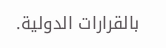بالقرارات الدولية.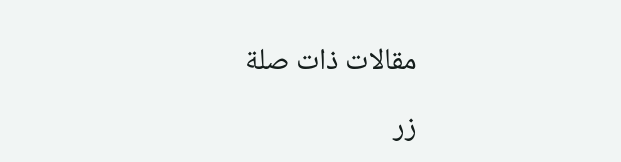مقالات ذات صلة

زر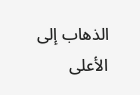الذهاب إلى الأعلى